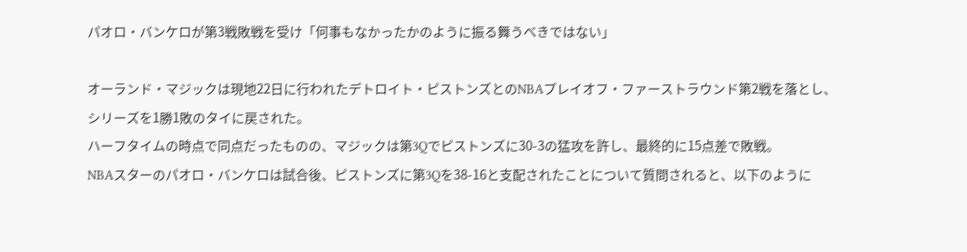パオロ・バンケロが第3戦敗戦を受け「何事もなかったかのように振る舞うべきではない」

オーランド・マジックは現地22日に行われたデトロイト・ピストンズとのNBAプレイオフ・ファーストラウンド第2戦を落とし、シリーズを1勝1敗のタイに戻された。
ハーフタイムの時点で同点だったものの、マジックは第3Qでピストンズに30-3の猛攻を許し、最終的に15点差で敗戦。
NBAスターのパオロ・バンケロは試合後、ピストンズに第3Qを38-16と支配されたことについて質問されると、以下のように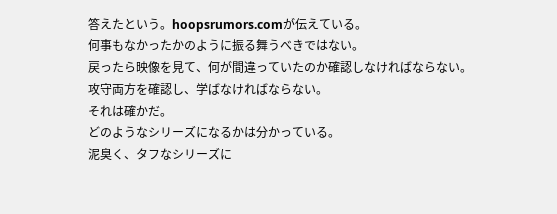答えたという。hoopsrumors.comが伝えている。
何事もなかったかのように振る舞うべきではない。
戻ったら映像を見て、何が間違っていたのか確認しなければならない。
攻守両方を確認し、学ばなければならない。
それは確かだ。
どのようなシリーズになるかは分かっている。
泥臭く、タフなシリーズに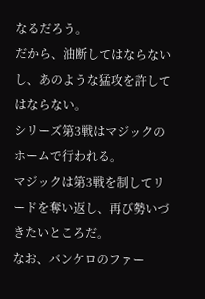なるだろう。
だから、油断してはならないし、あのような猛攻を許してはならない。
シリーズ第3戦はマジックのホームで行われる。
マジックは第3戦を制してリードを奪い返し、再び勢いづきたいところだ。
なお、バンケロのファー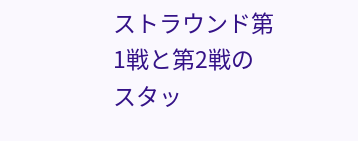ストラウンド第1戦と第2戦のスタッ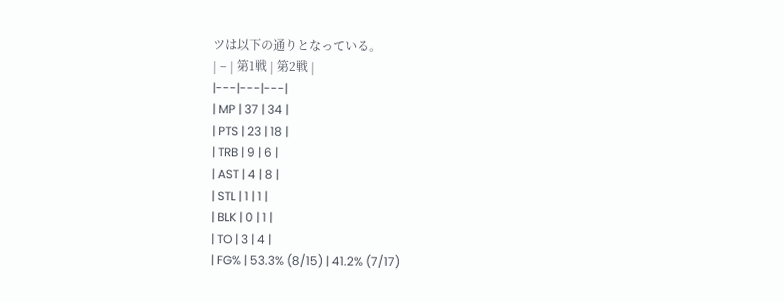ツは以下の通りとなっている。
| – | 第1戦 | 第2戦 |
|---|---|---|
| MP | 37 | 34 |
| PTS | 23 | 18 |
| TRB | 9 | 6 |
| AST | 4 | 8 |
| STL | 1 | 1 |
| BLK | 0 | 1 |
| TO | 3 | 4 |
| FG% | 53.3% (8/15) | 41.2% (7/17)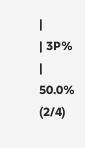|
| 3P% | 50.0% (2/4)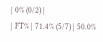| 0% (0/2) |
| FT% | 71.4% (5/7) | 50.0%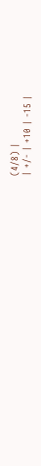(4/8) |
| +/- | +10 | -15 |